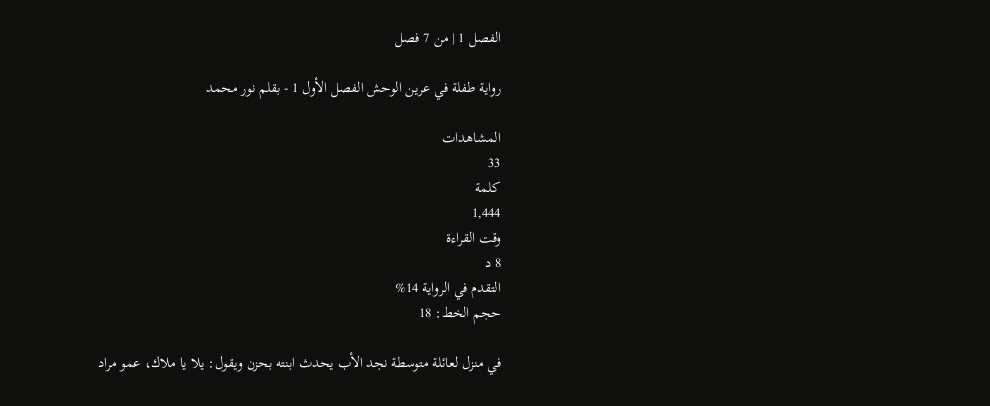الفصل 1 | من 7 فصل

رواية طفلة في عرين الوحش الفصل الأول 1 - بقلم نور محمد

المشاهدات
33
كلمة
1,444
وقت القراءة
8 د
التقدم في الرواية 14%
حجم الخط: 18

في منزل لعائلة متوسطة نجد الأب يحدث ابنته بحزن ويقول: يلا يا ملاك، عمو مراد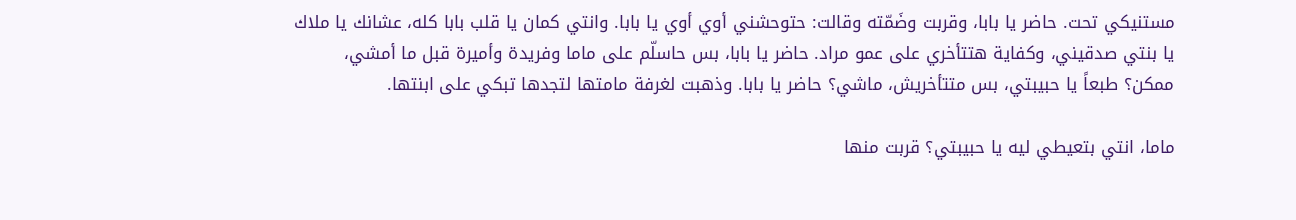مستنيكي تحت. حاضر يا بابا، وقربت وضَمّته وقالت: حتوحشني أوي أوي يا بابا. وانتي كمان يا قلب بابا كله، عشانك يا ملاك يا بنتي صدقيني، وكفاية هتتأخري على عمو مراد. حاضر يا بابا، بس حاسلّم على ماما وفريدة وأميرة قبل ما أمشي، ممكن؟ طبعاً يا حبيبتي، بس متتأخريش، ماشي؟ حاضر يا بابا. وذهبت لغرفة مامتها لتجدها تبكي على ابنتها.

ماما، انتي بتعيطي ليه يا حبيبتي؟ قربت منها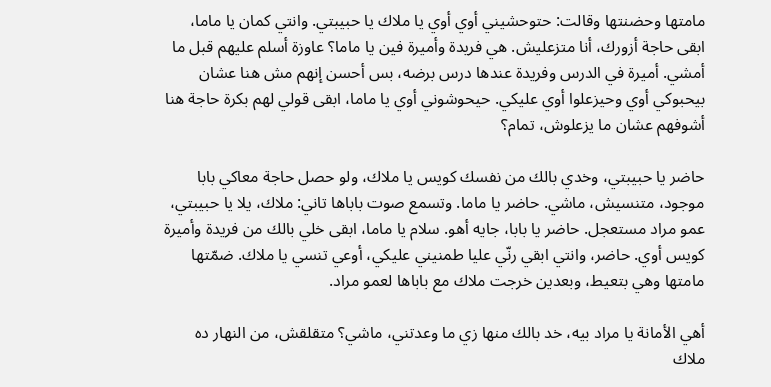مامتها وحضنتها وقالت: حتوحشيني أوي أوي يا ملاك يا حبيبتي. وانتي كمان يا ماما، ابقى حاجة أزورك، أنا متزعليش. هي فريدة وأميرة فين يا ماما؟ عاوزة أسلم عليهم قبل ما أمشي. أميرة في الدرس وفريدة عندها درس برضه، بس أحسن إنهم مش هنا عشان بيحبوكي أوي وحيزعلوا أوي عليكي. حيحوشوني أوي يا ماما، ابقى قولي لهم بكرة حاجة هنا أشوفهم عشان ما يزعلوش، تمام؟

حاضر يا حبيبتي، وخدي بالك من نفسك كويس يا ملاك، ولو حصل حاجة معاكي بابا موجود، متنسيش، ماشي. حاضر يا ماما. وتسمع صوت باباها تاني: ملاك، يلا يا حبيبتي، عمو مراد مستعجل. حاضر يا بابا، جايه أهو. سلام يا ماما، ابقى خلي بالك من فريدة وأميرة كويس أوي. حاضر، وانتي ابقي رنّي عليا طمنيني عليكي، أوعي تنسي يا ملاك. ضمّتها مامتها وهي بتعيط، وبعدين خرجت ملاك مع باباها لعمو مراد.

أهي الأمانة يا مراد بيه، خد بالك منها زي ما وعدتني، ماشي؟ متقلقش، من النهار ده ملاك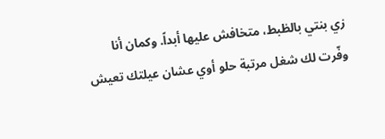زي بنتي بالظبط، متخافش عليها أبداً. وكمان أنا وفّرت لك شغل مرتبة حلو أوي عشان عيلتك تعيش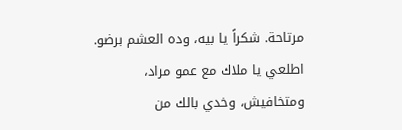مرتاحة. شكراً يا بيه، وده العشم برضو. اطلعي يا ملاك مع عمو مراد، ومتخافيش، وخدي بالك من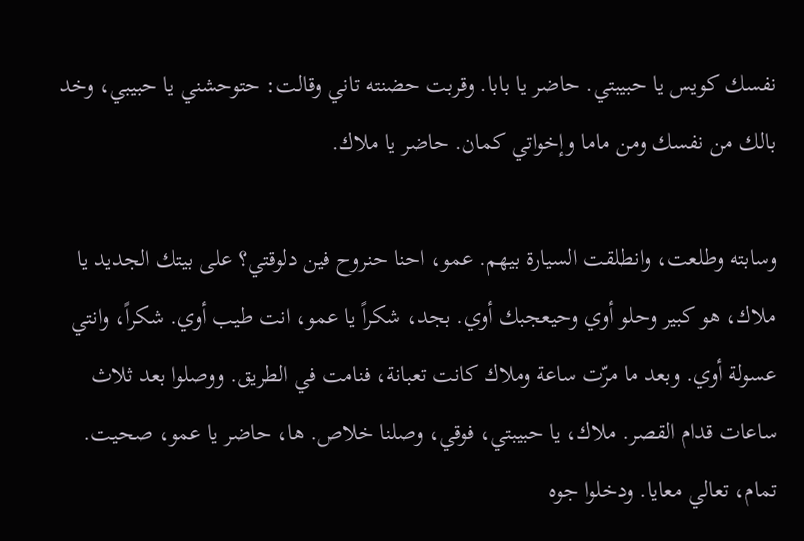نفسك كويس يا حبيبتي. حاضر يا بابا. وقربت حضنته تاني وقالت: حتوحشني يا حبيبي، وخد بالك من نفسك ومن ماما وإخواتي كمان. حاضر يا ملاك.

وسابته وطلعت، وانطلقت السيارة بيهم. عمو، احنا حنروح فين دلوقتي؟ على بيتك الجديد يا ملاك، هو كبير وحلو أوي وحيعجبك أوي. بجد، شكراً يا عمو، انت طيب أوي. شكراً، وانتي عسولة أوي. وبعد ما مرّت ساعة وملاك كانت تعبانة، فنامت في الطريق. ووصلوا بعد ثلاث ساعات قدام القصر. ملاك، يا حبيبتي، فوقي، وصلنا خلاص. ها، حاضر يا عمو، صحيت. تمام، تعالي معايا. ودخلوا جوه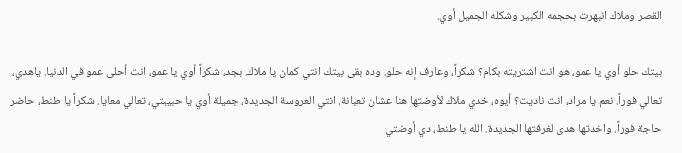القصر وملاك انبهرت بحجمه الكبير وشكله الجميل أوي.

بيتك حلو أوي يا عمو، هو انت اشتريته بكام؟ شكراً، وعارف إنه حلو. وده بقى بيتك انتي كمان يا ملاك. بجد، شكراً أوي يا عمو، انت أحلى عمو في الدنيا. ياهدي، تعالي فوراً. نعم يا مراد، انت ناديت؟ أيوه، خدي ملاك لأوضتها هنا عشان تعبانة. انتي العروسة الجديدة، جميلة أوي يا حبيبتي، تعالي معايا. شكراً يا طنط، حاضر حاجة فوراً. واخدتها هدى لغرفتها الجديدة. الله يا طنط، دي أوضتي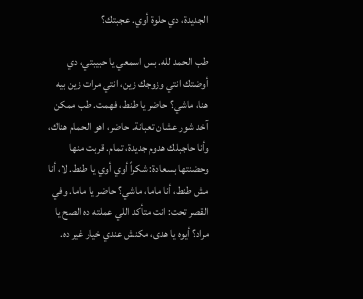الجديدة، دي حلوة أوي. عجبتك؟

طب الحمد لله. بس اسمعي يا حبيبتي، دي أوضتك انتي وزوجك زين، انتي مرات زين بيه هنا، ماشي؟ حاضر يا طنط، فهمت. طب ممكن آخد شور عشان تعبانة. حاضر، اهو الحمام هناك، وأنا حاجبلك هدوم جديدة، تمام. قربت منها وحضنتها بسعادة: شكراً أوي أوي يا طنط. لا، أنا مش طنط، أنا ماما، ماشي؟ حاضر يا ماما. وفي القصر تحت: انت متأكد اللي عملته ده الصح يا مراد؟ أيوه يا هدى، مكنش عندي خيار غير ده.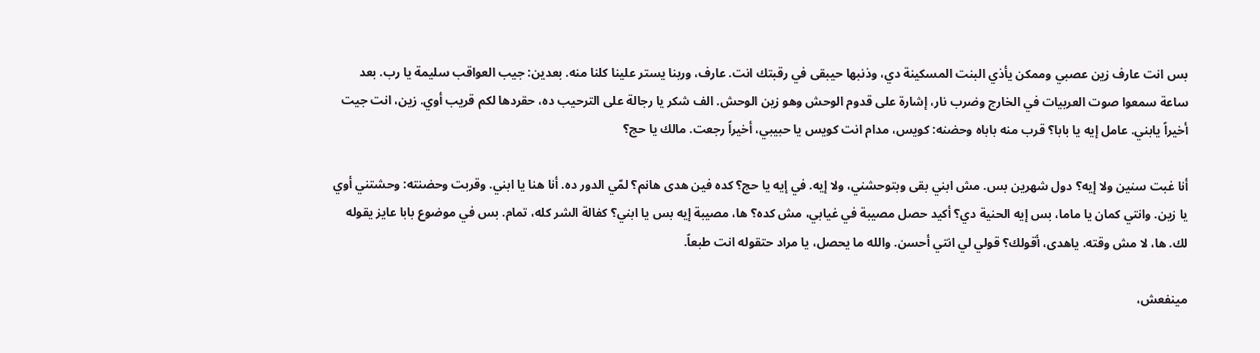بس انت عارف زين عصبي وممكن يأذي البنت المسكينة دي، وذنبها حيبقى في رقبتك انت. عارف، وربنا يستر علينا كلنا منه. بعدين: جيب العواقب سليمة يا رب. بعد ساعة سمعوا صوت العربيات في الخارج وضرب نار، إشارة على قدوم الوحش وهو زين الوحش. الف شكر يا رجالة على الترحيب ده، حقردها لكم قريب أوي. زين، انت جيت أخيراً يابني. عامل إيه يا بابا؟ قرب منه باباه وحضنه: كويس، مدام انت كويس يا حبيبي، أخيراً رجعت. مالك يا حج؟

أنا غبت سنين ولا إيه؟ دول شهرين بس. مش ابني بقى وبتوحشني، ولا إيه. في إيه يا حج؟ كده فين هدى هانم؟ لمّي الدور ده. أنا هنا يا ابني. وقربت وحضنته: وحشتني أوي يا زين. وانتي كمان يا ماما، بس إيه الحنية دي؟ أكيد حصل مصيبة في غيابي، مش كده؟ ها، مصيبة إيه بس يا ابني؟ كفالة الشر كله، تمام. بس في موضوع بابا عايز يقوله لك. ها، لا مش وقته. ياهدى، أقولك؟ قولي لي انتي أحسن. والله ما يحصل، يا مراد حتقوله انت طبعاً.

مينفعش،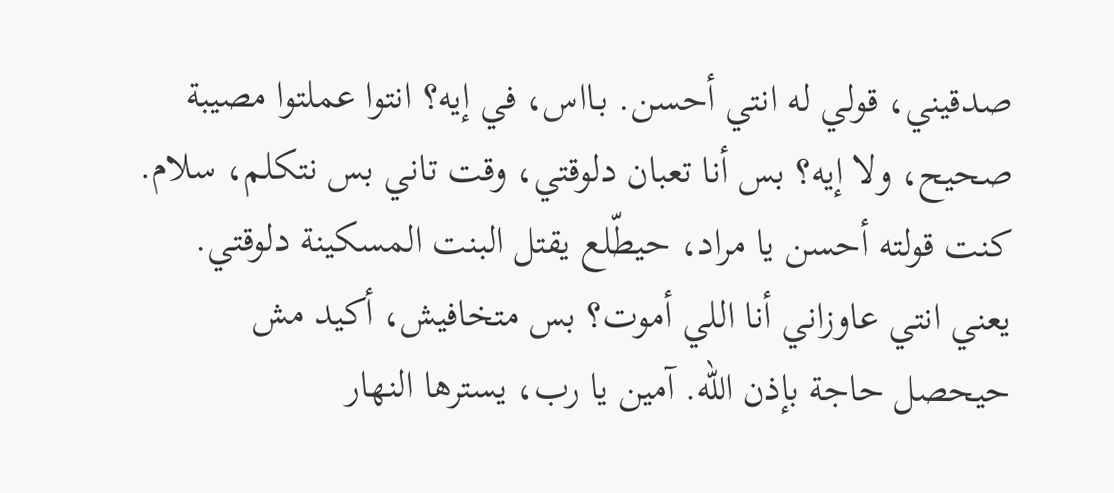صدقيني، قولي له انتي أحسن. بـااس، في إيه؟ انتوا عملتوا مصيبة صحيح، ولا إيه؟ بس أنا تعبان دلوقتي، وقت تاني بس نتكلم، سلام. كنت قولته أحسن يا مراد، حيطّلع يقتل البنت المسكينة دلوقتي. يعني انتي عاوزاني أنا اللي أموت؟ بس متخافيش، أكيد مش حيحصل حاجة بإذن الله. آمين يا رب، يسترها النهار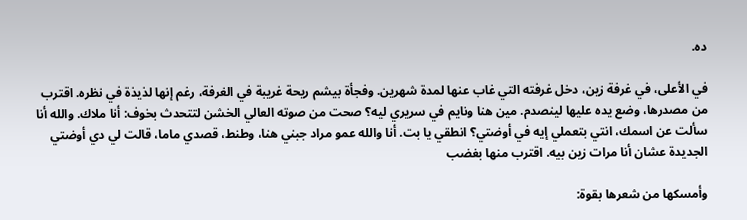ده.

في الأعلى، في غرفة زين، دخل غرفته التي غاب عنها لمدة شهرين. وفجأة بيشم ريحة غريبة في الغرفة، رغم إنها لذيذة في نظره. اقترب من مصدرها، وضع يده عليها لينصدم. مين هنا ونايم في سريري ليه؟ صحت من صوته العالي الخشن لتتحدث بخوف: أنا ملاك. والله أنا سألت عن اسمك، انتي بتعملي إيه في أوضتي؟ انطقي يا بت. أنا والله عمو مراد جبني هنا، وطنط، قصدي ماما، قالت لي دي أوضتي الجديدة عشان أنا مرات زين بيه. اقترب منها بغضب

وأمسكها من شعرها بقوة: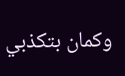وكمان بتكذبي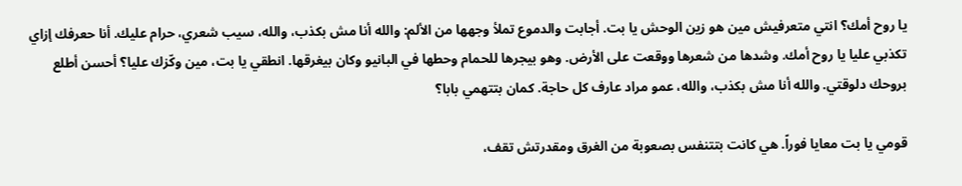يا روح أمك؟ انتي متعرفيش مين هو زين الوحش يا بت. أجابت والدموع تملأ وجهها من الألم: والله أنا مش بكذب، والله، سيب شعري، حرام عليك. أنا حعرفك إزاي تكذبي عليا يا روح أمك. وشدها من شعرها ووقعت على الأرض. وهو بيجرها للحمام وحطها في البانيو وكان بيغرقها. انطقي يا بت، مين وكّزك عليا؟ أحسن أطلع بروحك دلوقتي. والله أنا مش بكذب، والله، عمو مراد عارف كل حاجة. كمان بتتهمي بابا؟

قومي يا بت معايا فوراً. هي كانت بتتنفس بصعوبة من الغرق ومقدرتش تقف،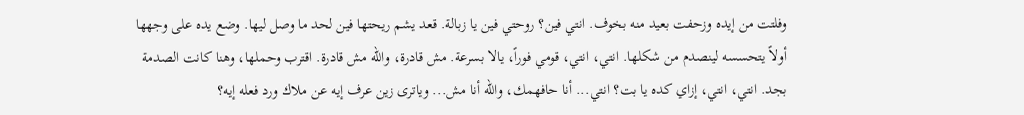وفلتت من إيده وزحفت بعيد منه بخوف. انتي فين؟ روحتي فين يا زبالة. قعد يشم ريحتها فين لحد ما وصل ليها. وضع يده على وجهها أولاً يتحسسه لينصدم من شكلها. انتي، انتي، قومي فوراً، يالا بسرعة. مش قادرة، والله مش قادرة. اقترب وحملها، وهنا كانت الصدمة بجد. انتي، انتي، إزاي كده يا بت؟ انتي... أنا حافهمك، والله أنا مش... وياترى زين عرف إيه عن ملاك ورد فعله إيه؟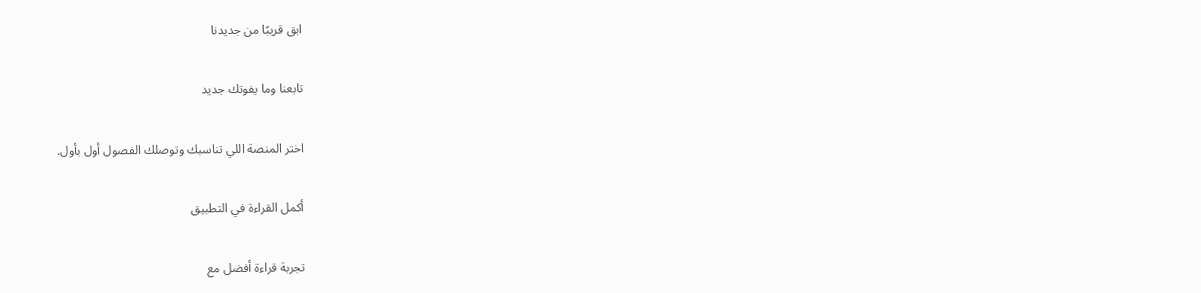ابق قريبًا من جديدنا

تابعنا وما يفوتك جديد

اختر المنصة اللي تناسبك وتوصلك الفصول أول بأول.

أكمل القراءة في التطبيق

تجربة قراءة أفضل مع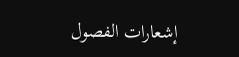إشعارات الفصول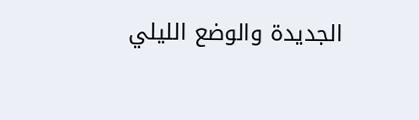الجديدة والوضع الليلي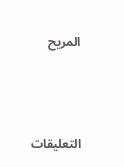المريح



التعليقات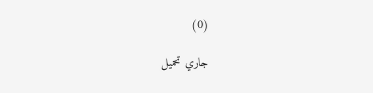(0)

جاري تحميل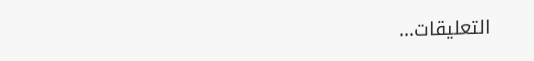التعليقات...